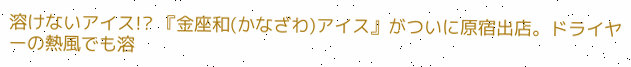溶けないアイス!? 『金座和(かなざわ)アイス』がついに原宿出店。ドライヤーの熱風でも溶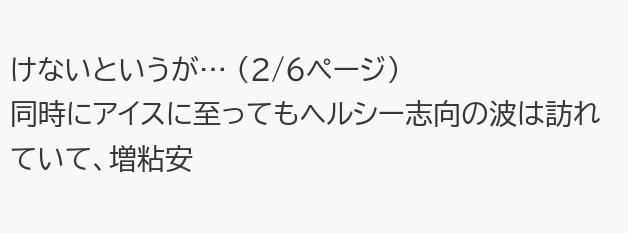けないというが… (2/6ページ)
同時にアイスに至ってもヘルシー志向の波は訪れていて、増粘安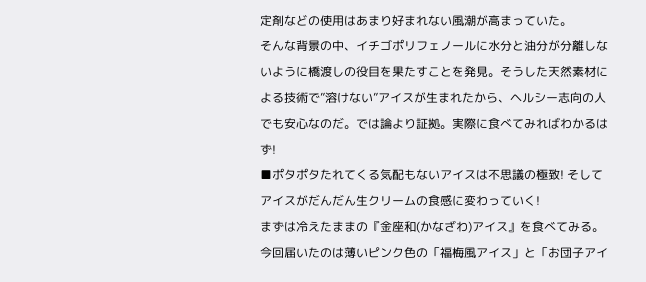定剤などの使用はあまり好まれない風潮が高まっていた。
そんな背景の中、イチゴポリフェノールに水分と油分が分離しないように橋渡しの役目を果たすことを発見。そうした天然素材による技術で”溶けない”アイスが生まれたから、ヘルシー志向の人でも安心なのだ。では論より証拠。実際に食べてみればわかるはず!
■ポタポタたれてくる気配もないアイスは不思議の極致! そしてアイスがだんだん生クリームの食感に変わっていく!
まずは冷えたままの『金座和(かなざわ)アイス』を食べてみる。今回届いたのは薄いピンク色の「福梅風アイス」と「お団子アイ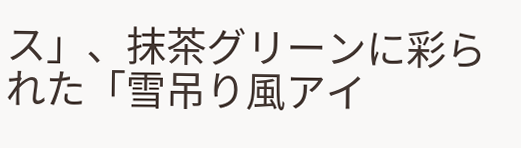ス」、抹茶グリーンに彩られた「雪吊り風アイ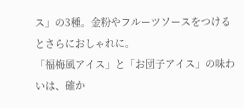ス」の3種。金粉やフルーツソースをつけるとさらにおしゃれに。
「福梅風アイス」と「お団子アイス」の味わいは、確か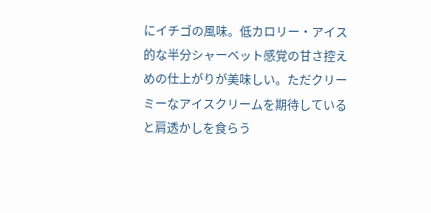にイチゴの風味。低カロリー・アイス的な半分シャーベット感覚の甘さ控えめの仕上がりが美味しい。ただクリーミーなアイスクリームを期待していると肩透かしを食らう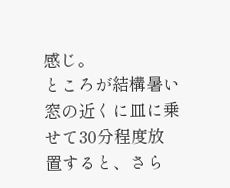感じ。
ところが結構暑い窓の近くに皿に乗せて30分程度放置すると、さら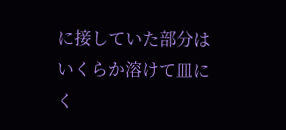に接していた部分はいくらか溶けて皿にく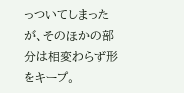っついてしまったが、そのほかの部分は相変わらず形をキープ。